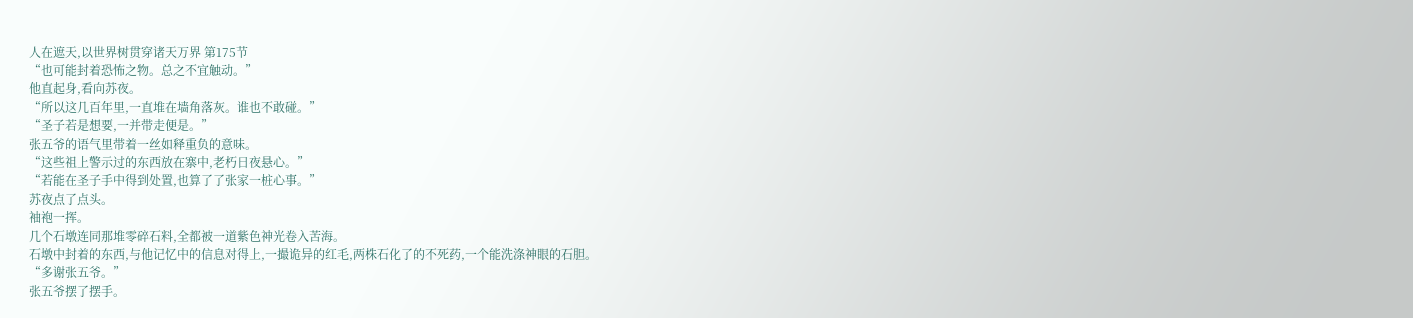人在遮天,以世界树贯穿诸天万界 第175节
“也可能封着恐怖之物。总之不宜触动。”
他直起身,看向苏夜。
“所以这几百年里,一直堆在墙角落灰。谁也不敢碰。”
“圣子若是想要,一并带走便是。”
张五爷的语气里带着一丝如释重负的意味。
“这些祖上警示过的东西放在寨中,老朽日夜悬心。”
“若能在圣子手中得到处置,也算了了张家一桩心事。”
苏夜点了点头。
袖袍一挥。
几个石墩连同那堆零碎石料,全都被一道紫色神光卷入苦海。
石墩中封着的东西,与他记忆中的信息对得上,一撮诡异的红毛,两株石化了的不死药,一个能洗涤神眼的石胆。
“多谢张五爷。”
张五爷摆了摆手。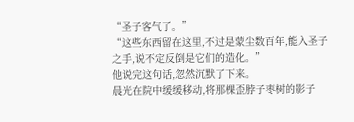“圣子客气了。”
“这些东西留在这里,不过是蒙尘数百年,能入圣子之手,说不定反倒是它们的造化。”
他说完这句话,忽然沉默了下来。
晨光在院中缓缓移动,将那棵歪脖子枣树的影子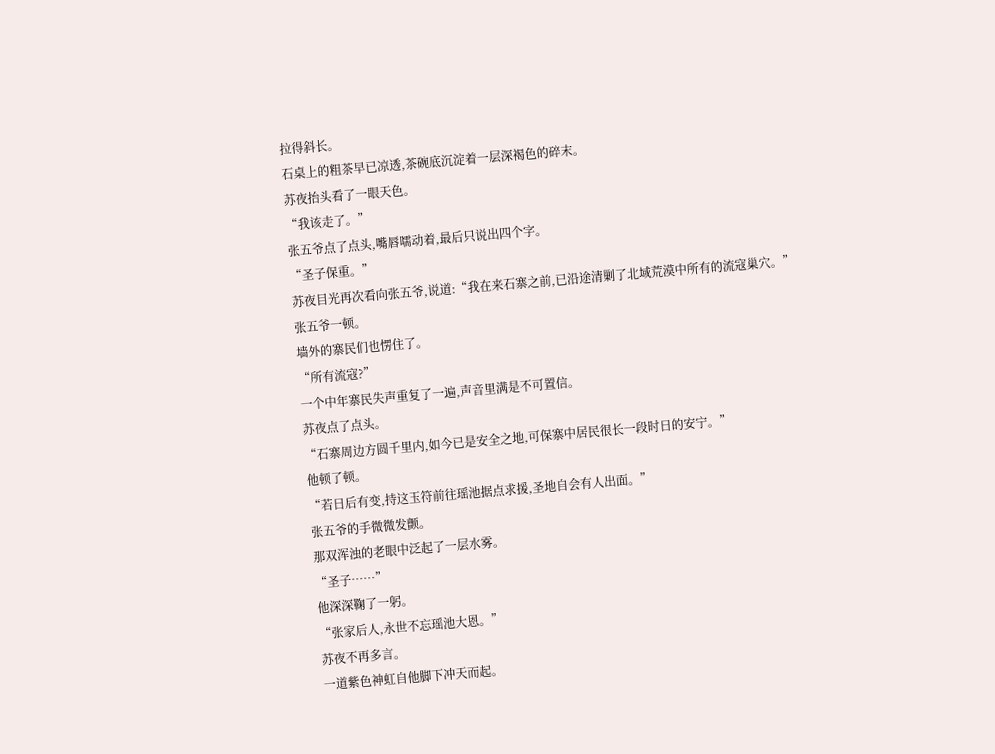拉得斜长。
石桌上的粗茶早已凉透,茶碗底沉淀着一层深褐色的碎末。
苏夜抬头看了一眼天色。
“我该走了。”
张五爷点了点头,嘴唇嚅动着,最后只说出四个字。
“圣子保重。”
苏夜目光再次看向张五爷,说道:“我在来石寨之前,已沿途清剿了北域荒漠中所有的流寇巢穴。”
张五爷一顿。
墙外的寨民们也愣住了。
“所有流寇?”
一个中年寨民失声重复了一遍,声音里满是不可置信。
苏夜点了点头。
“石寨周边方圆千里内,如今已是安全之地,可保寨中居民很长一段时日的安宁。”
他顿了顿。
“若日后有变,持这玉符前往瑶池据点求援,圣地自会有人出面。”
张五爷的手微微发颤。
那双浑浊的老眼中泛起了一层水雾。
“圣子……”
他深深鞠了一躬。
“张家后人,永世不忘瑶池大恩。”
苏夜不再多言。
一道紫色神虹自他脚下冲天而起。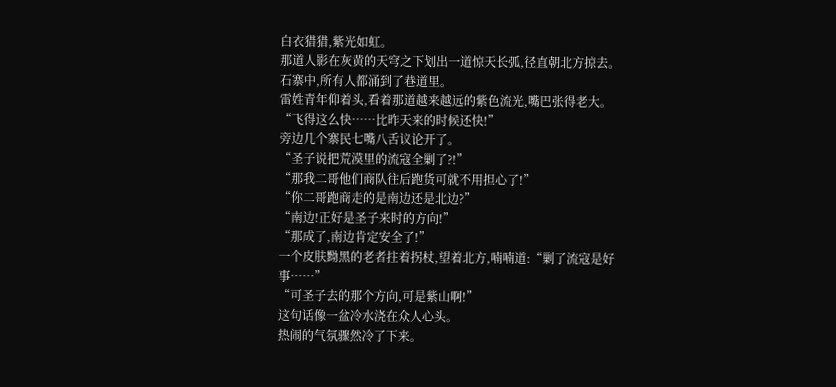白衣猎猎,紫光如虹。
那道人影在灰黄的天穹之下划出一道惊天长弧,径直朝北方掠去。
石寨中,所有人都涌到了巷道里。
雷姓青年仰着头,看着那道越来越远的紫色流光,嘴巴张得老大。
“飞得这么快……比昨天来的时候还快!”
旁边几个寨民七嘴八舌议论开了。
“圣子说把荒漠里的流寇全剿了?!”
“那我二哥他们商队往后跑货可就不用担心了!”
“你二哥跑商走的是南边还是北边?”
“南边!正好是圣子来时的方向!”
“那成了,南边肯定安全了!”
一个皮肤黝黑的老者拄着拐杖,望着北方,喃喃道:“剿了流寇是好事……”
“可圣子去的那个方向,可是紫山啊!”
这句话像一盆冷水浇在众人心头。
热闹的气氛骤然冷了下来。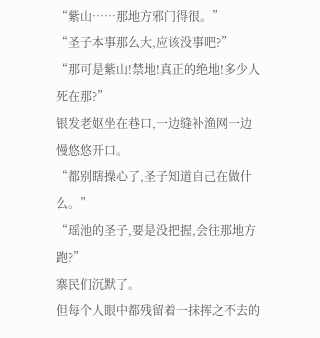“紫山……那地方邪门得很。”
“圣子本事那么大,应该没事吧?”
“那可是紫山!禁地!真正的绝地!多少人死在那?”
银发老妪坐在巷口,一边缝补渔网一边慢悠悠开口。
“都别瞎操心了,圣子知道自己在做什么。”
“瑶池的圣子,要是没把握,会往那地方跑?”
寨民们沉默了。
但每个人眼中都残留着一抹挥之不去的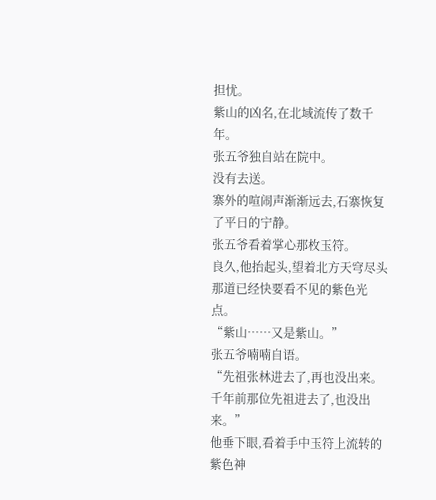担忧。
紫山的凶名,在北域流传了数千年。
张五爷独自站在院中。
没有去送。
寨外的喧闹声渐渐远去,石寨恢复了平日的宁静。
张五爷看着掌心那枚玉符。
良久,他抬起头,望着北方天穹尽头那道已经快要看不见的紫色光点。
“紫山……又是紫山。”
张五爷喃喃自语。
“先祖张林进去了,再也没出来。千年前那位先祖进去了,也没出来。”
他垂下眼,看着手中玉符上流转的紫色神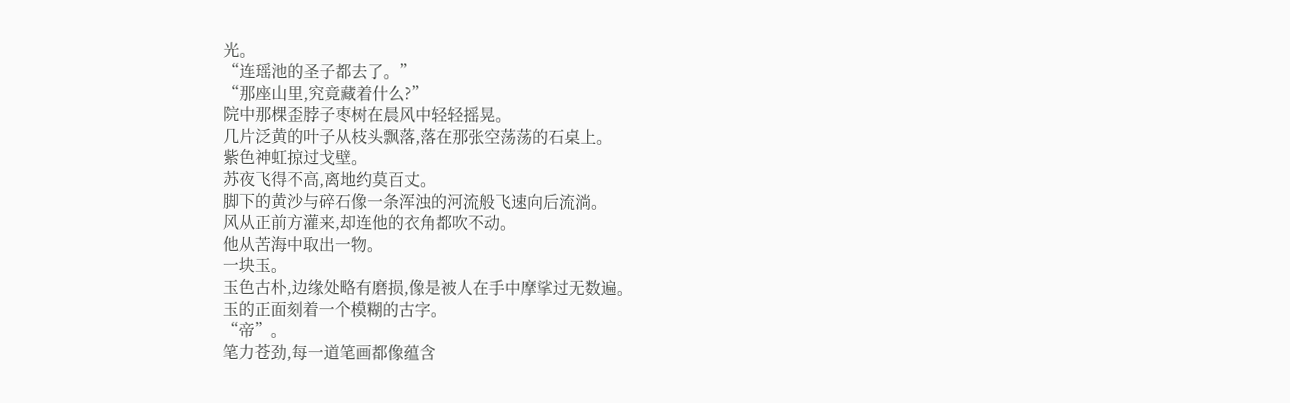光。
“连瑶池的圣子都去了。”
“那座山里,究竟藏着什么?”
院中那棵歪脖子枣树在晨风中轻轻摇晃。
几片泛黄的叶子从枝头飘落,落在那张空荡荡的石桌上。
紫色神虹掠过戈壁。
苏夜飞得不高,离地约莫百丈。
脚下的黄沙与碎石像一条浑浊的河流般飞速向后流淌。
风从正前方灌来,却连他的衣角都吹不动。
他从苦海中取出一物。
一块玉。
玉色古朴,边缘处略有磨损,像是被人在手中摩挲过无数遍。
玉的正面刻着一个模糊的古字。
“帝”。
笔力苍劲,每一道笔画都像蕴含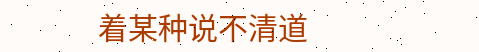着某种说不清道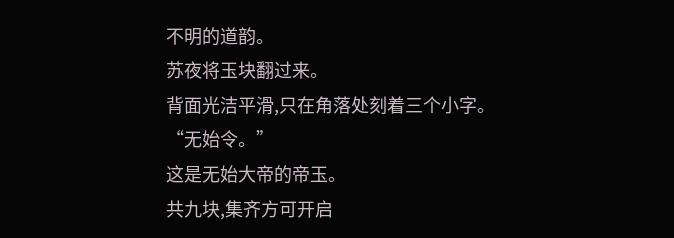不明的道韵。
苏夜将玉块翻过来。
背面光洁平滑,只在角落处刻着三个小字。
“无始令。”
这是无始大帝的帝玉。
共九块,集齐方可开启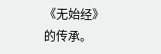《无始经》的传承。